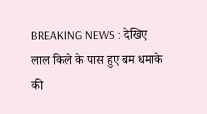BREAKING NEWS : देखिए लाल किले के पास हुए बम धमाके की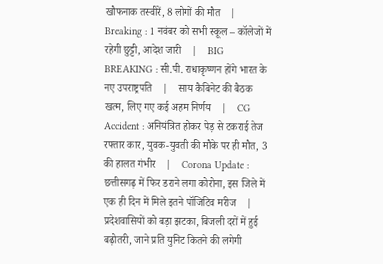खौफनाक तस्वीरें, 8 लोगों की मौत    |    Breaking : 1 नवंबर को सभी स्कूल – कॉलेजों में रहेगी छुट्टी, आदेश जारी    |    BIG BREAKING : सी.पी. राधाकृष्णन होंगे भारत के नए उपराष्ट्रपति    |    साय कैबिनेट की बैठक खत्म, लिए गए कई अहम निर्णय    |    CG Accident : अनियंत्रित होकर पेड़ से टकराई तेज रफ्तार कार, युवक-युवती की मौके पर ही मौत, 3 की हालत गंभीर    |    Corona Update : छत्तीसगढ़ में फिर डराने लगा कोरोना, इस जिले में एक ही दिन में मिले इतने पॉजिटिव मरीज    |    प्रदेशवासियों को बड़ा झटका, बिजली दरों में हुई बढ़ोतरी, जाने प्रति युनिट कितने की लगेगी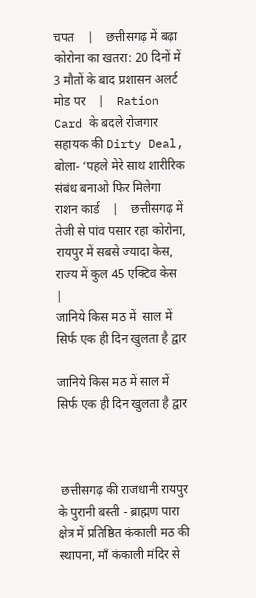चपत    |    छत्तीसगढ़ में बढ़ा कोरोना का खतरा: 20 दिनों में 3 मौतों के बाद प्रशासन अलर्ट मोड पर    |    Ration Card के बदले रोजगार सहायक की Dirty Deal, बोला- ‘पहले मेरे साथ शारीरिक संबंध बनाओ फिर मिलेगा राशन कार्ड    |    छत्तीसगढ़ में तेजी से पांव पसार रहा कोरोना, रायपुर में सबसे ज्यादा केस, राज्य में कुल 45 एक्टिव केस    |
जानिये किस मठ में  साल में सिर्फ एक ही दिन खुलता है द्वार

जानिये किस मठ में साल में सिर्फ एक ही दिन खुलता है द्वार



 छत्तीसगढ़ की राजधानी रायपुर के पुरानी बस्ती - ब्राह्मण पारा क्षेत्र में प्रतिष्ठित कंकाली मठ की स्‍थापना, माँ कंकाली मंदिर से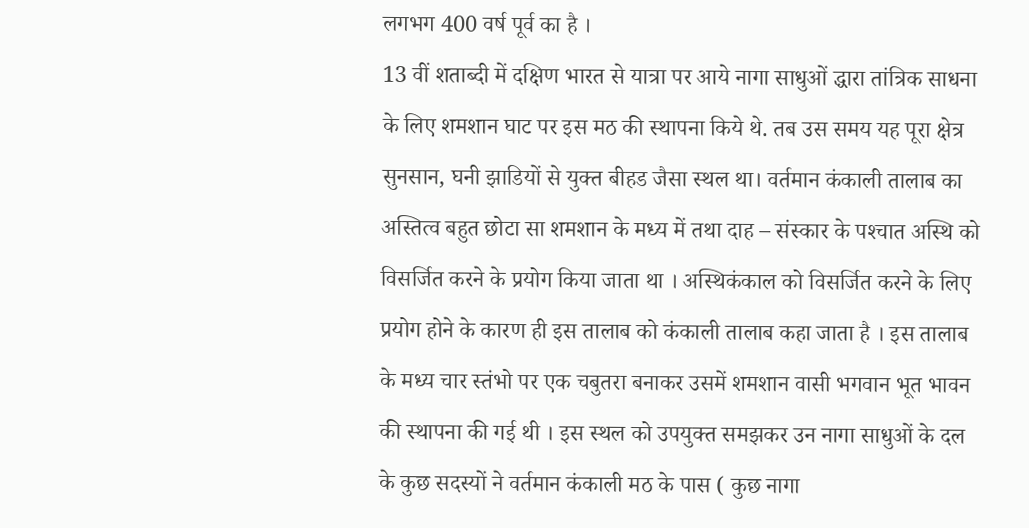लगभग 400 वर्ष पूर्व का है ।
13 वीं शताब्‍दी में दक्षिण भारत से यात्रा पर आये नागा साधुओं द्धारा तांत्रिक साधना के लिए शमशान घाट पर इस मठ की स्‍थापना किये थे. तब उस समय यह पूरा क्षेत्र सुनसान, घनी झाडियों से युक्‍त बीहड जैसा स्‍थल था। वर्तमान कंकाली तालाब का अस्तित्‍व बहुत छोटा सा शमशान के मध्‍य में तथा दाह – संस्‍कार के पश्‍चात अस्थि को विसर्जित करने के प्रयोग किया जाता था । अस्थिकंकाल को विसर्जित करने के लिए प्रयोग होने के कारण ही इस तालाब को कंकाली तालाब कहा जाता है । इस तालाब के मध्‍य चार स्‍तंभो पर एक चबुतरा बनाकर उसमें शमशान वासी भगवान भूत भावन की स्‍थापना की गई थी । इस स्‍थल को उपयुक्‍त समझकर उन नागा साधुओं के दल के कुछ सदस्‍यों ने वर्तमान कंकाली मठ के पास ( कुछ नागा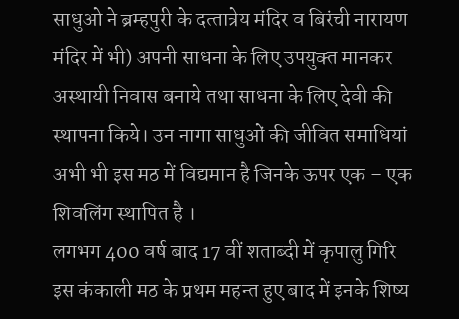साधुओ ने ब्रम्‍हपुरी के दत्‍तात्रेय मंदिर व बिरंची नारायण मंदिर में भी) अपनी साधना के लिए उपयुक्‍त मानकर अस्‍थायी निवास बनाये तथा साधना के लिए देवी की स्‍थापना किये। उन नागा साधुओं की जीवित समाधियां अभी भी इस मठ में विद्यमान है जिनके ऊपर एक – एक शिवलिंग स्‍थापित है ।
लगभग 400 वर्ष बाद 17 वीं शताब्‍दी में कृपालु गिरि इस कंकाली मठ के प्रथम महन्‍त हुए बाद में इनके शिष्‍य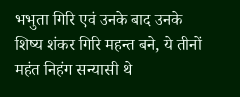भभुता गिरि एवं उनके बाद उनके शिष्‍य शंकर गिरि महन्‍त बने, ये तीनों महंत निहंग सन्‍यासी थे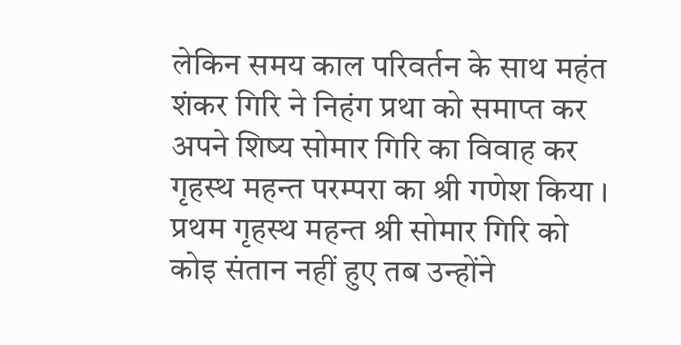लेकिन समय काल परिवर्तन के साथ महंत शंकर गिरि ने निहंग प्रथा को समाप्‍त कर अपने शिष्‍य सोमार गिरि का विवाह कर गृहस्‍थ महन्‍त परम्‍परा का श्री गणेश किया । प्रथम गृहस्‍थ महन्‍त श्री सोमार गिरि को कोइ संतान नहीं हुए तब उन्‍होंने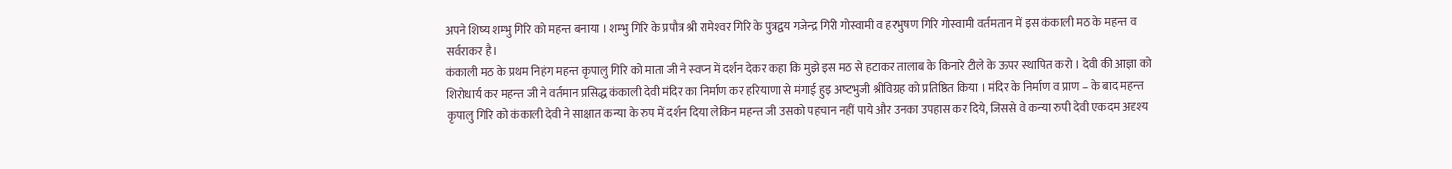अपने शिष्‍य शम्‍भु गिरि को महन्‍त बनाया । शम्‍भु गिरि के प्रपौत्र श्री रामेश्‍वर गिरि के पुत्रद्वय गजेन्‍द्र गिरी गोस्‍वामी व हरभुषण गिरि गोस्‍वामी वर्तमतान में इस कंकाली मठ के महन्‍त व सर्वराकर है।
कंकाली मठ के प्रथम निहंग महन्‍त कृपालु गिरि को माता जी ने स्‍वप्‍न में दर्शन देकर कहा कि मुझे इस मठ से हटाकर तालाब के किनारे टीले के ऊपर स्‍थापित करो । देवी की आज्ञा को शिरोधार्य कर महन्‍त जी ने वर्तमान प्रसिद्ध कंकाली देवी मंदिर का निर्माण कर हरियाणा से मंगाई हुइ अष्‍टभुजी श्रीविग्रह को प्रतिष्ठित किया । मंदिर के निर्माण व प्राण – के बाद महन्‍त कृपालु गिरि को कंकाली देवी ने साक्षात कन्‍या के रुप में दर्शन दिया लेकिन महन्‍त जी उसको पहचान नहीं पाये और उनका उपहास कर दिये, जिससे वे कन्‍या रुपी देवी एकदम अदृश्‍य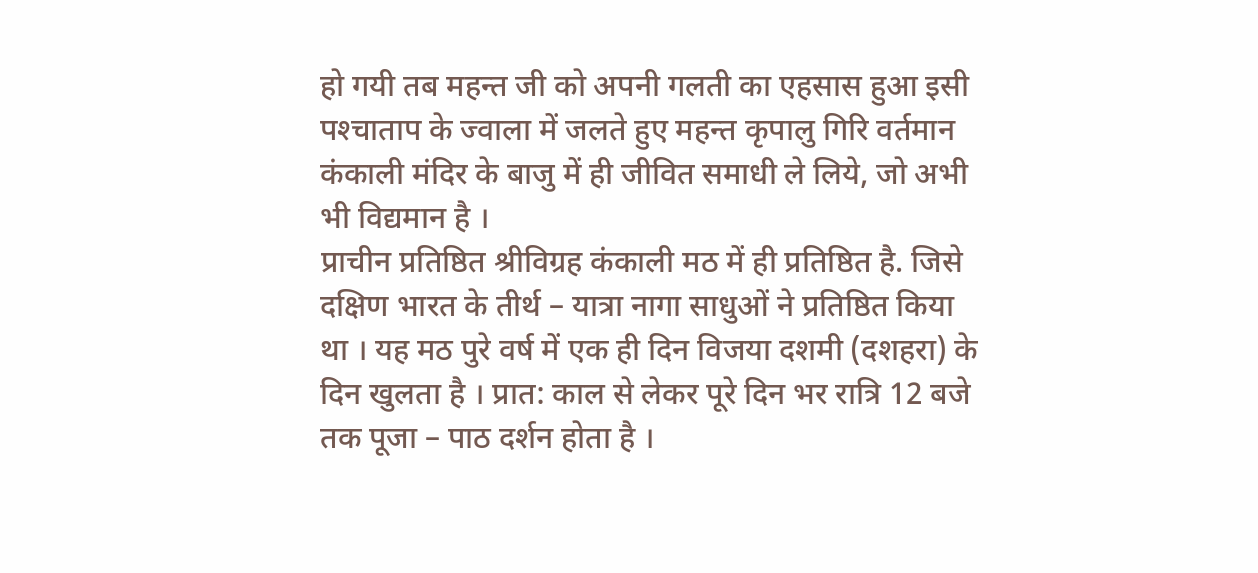हो गयी तब महन्‍त जी को अपनी गलती का एहसास हुआ इसी पश्‍चाताप के ज्‍वाला में जलते हुए महन्‍त कृपालु गिरि वर्तमान कंकाली मंदिर के बाजु में ही जीवित समाधी ले लिये, जो अभी भी विद्यमान है ।
प्राचीन प्रतिष्ठित श्रीविग्रह कंकाली मठ में ही प्रतिष्ठित है. जिसे दक्षिण भारत के तीर्थ – यात्रा नागा साधुओं ने प्रतिष्ठित किया था । यह मठ पुरे वर्ष में एक ही दिन विजया दशमी (दशहरा) के दिन खुलता है । प्रात: काल से लेकर पूरे दिन भर रात्रि 12 बजे तक पूजा – पाठ दर्शन होता है ।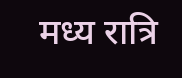मध्‍य रात्रि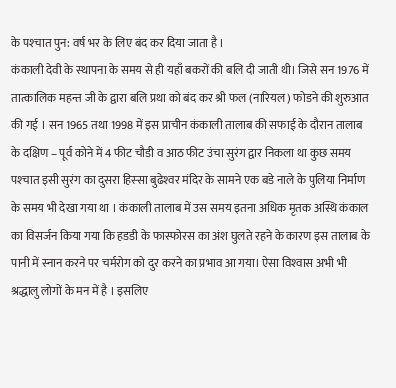के पश्‍चात पुन: वर्ष भर के लिए बंद कर दिया जाता है ।
कंकाली देवी के स्‍थापना के समय से ही यहाँ बकरों की बलि दी जाती थी। जिसे सन 1976 में तात्‍कालिक महन्‍त जी के द्वारा बलि प्रथा को बंद कर श्री फल (नारियल) फोडने की शुरुआत की गई । सन 1965 तथा 1998 में इस प्राचीन कंकाली तालाब की सफाई के दौरान तालाब के दक्षिण – पूर्व कोने में 4 फीट चौडी व आठ फीट उंचा सुरंग द्वार निकला था कुछ समय पश्‍चात इसी सुरंग का दुसरा हिस्‍सा बुढेश्‍वर मंदिर के सामने एक बडे नाले के पुलिया निर्माण के समय भी देखा गया था । कंकाली तालाब में उस समय इतना अधिक मृतक अस्थि कंकाल का विसर्जन किया गया कि हडडी के फास्‍फोरस का अंश घुलते रहने के कारण इस तालाब के पानी में स्‍नान करने पर चर्मरोग को दुर करने का प्रभाव आ गया। ऐसा विश्‍वास अभी भी श्रद्धालु लोगों के मन में है । इसलिए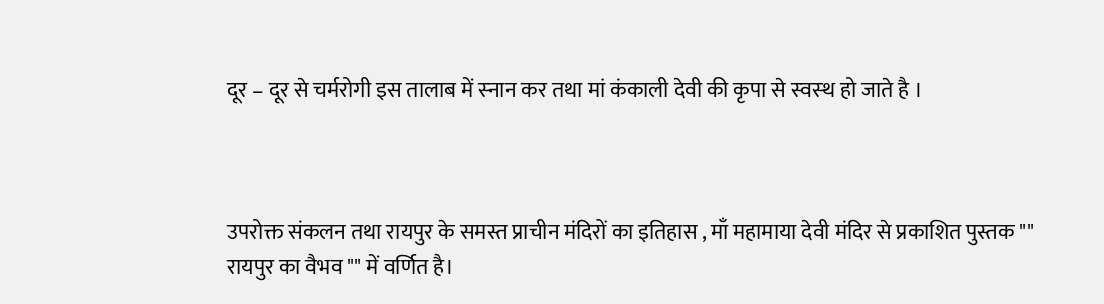दूर – दूर से चर्मरोगी इस तालाब में स्‍नान कर तथा मां कंकाली देवी की कृपा से स्‍वस्‍थ हो जाते है ।



उपरोक्त संकलन तथा रायपुर के समस्त प्राचीन मंदिरों का इतिहास , माँ महामाया देवी मंदिर से प्रकाशित पुस्तक "" रायपुर का वैभव "" में वर्णित है।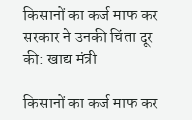किसानों का कर्ज माफ कर सरकार ने उनकी चिंता दूर की: खाद्य मंत्री

किसानों का कर्ज माफ कर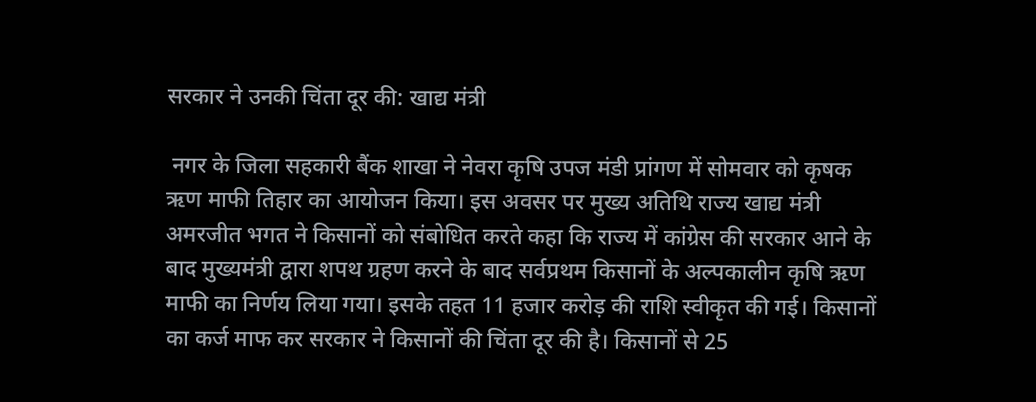सरकार ने उनकी चिंता दूर की: खाद्य मंत्री

 नगर के जिला सहकारी बैंक शाखा ने नेवरा कृषि उपज मंडी प्रांगण में सोमवार को कृषक ऋण माफी तिहार का आयोजन किया। इस अवसर पर मुख्य अतिथि राज्य खाद्य मंत्री अमरजीत भगत ने किसानों को संबोधित करते कहा कि राज्य में कांग्रेस की सरकार आने के बाद मुख्यमंत्री द्वारा शपथ ग्रहण करने के बाद सर्वप्रथम किसानों के अल्पकालीन कृषि ऋण माफी का निर्णय लिया गया। इसके तहत 11 हजार करोड़ की राशि स्वीकृत की गई। किसानों का कर्ज माफ कर सरकार ने किसानों की चिंता दूर की है। किसानों से 25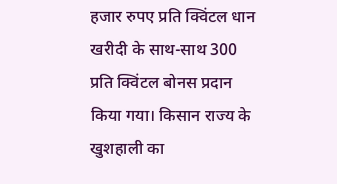हजार रुपए प्रति क्विंटल धान खरीदी के साथ-साथ 300 प्रति क्विंटल बोनस प्रदान किया गया। किसान राज्य के खुशहाली का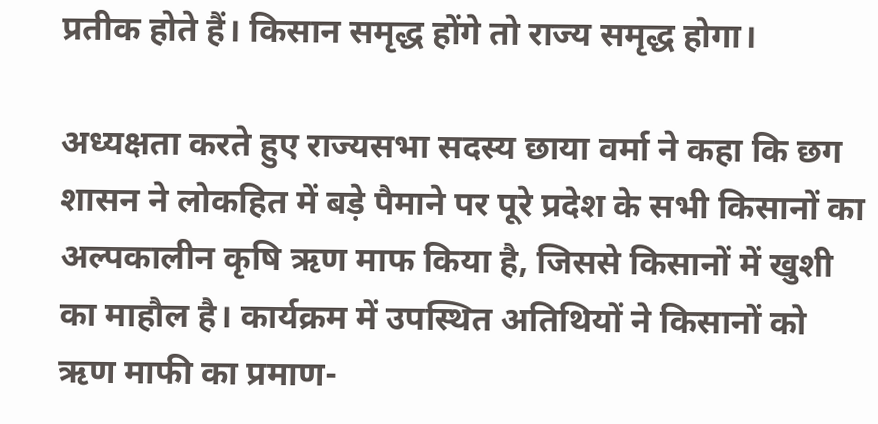प्रतीक होते हैं। किसान समृद्ध होंगे तो राज्य समृद्ध होगा।

अध्यक्षता करते हुए राज्यसभा सदस्य छाया वर्मा ने कहा कि छग शासन ने लोकहित में बड़े पैमाने पर पूरे प्रदेश के सभी किसानों का अल्पकालीन कृषि ऋण माफ किया है, जिससे किसानों में खुशी का माहौल है। कार्यक्रम में उपस्थित अतिथियों ने किसानों को ऋण माफी का प्रमाण-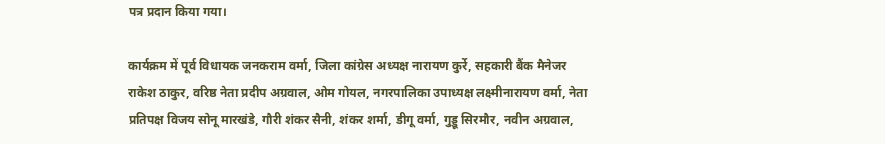पत्र प्रदान किया गया।

कार्यक्रम में पूर्व विधायक जनकराम वर्मा, जिला कांग्रेस अध्यक्ष नारायण कुर्रे, सहकारी बैंक मैनेजर राकेश ठाकुर, वरिष्ठ नेता प्रदीप अग्रवाल, ओम गोयल, नगरपालिका उपाध्यक्ष लक्ष्मीनारायण वर्मा, नेता प्रतिपक्ष विजय सोनू मारखंडे, गौरी शंकर सैनी, शंकर शर्मा, डीगू वर्मा, गुड्डू सिरमौर, नवीन अग्रवाल,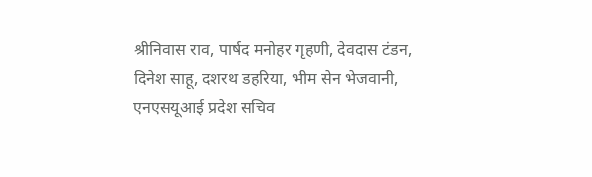श्रीनिवास राव, पार्षद मनोहर गृहणी, देवदास टंडन, दिनेश साहू, दशरथ डहरिया, भीम सेन भेजवानी, एनएसयूआई प्रदेश सचिव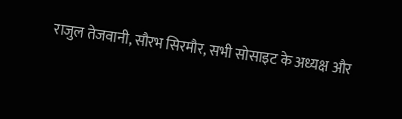राजुल तेजवानी, सौरभ सिरमौर, सभी सोसाइट के अध्यक्ष और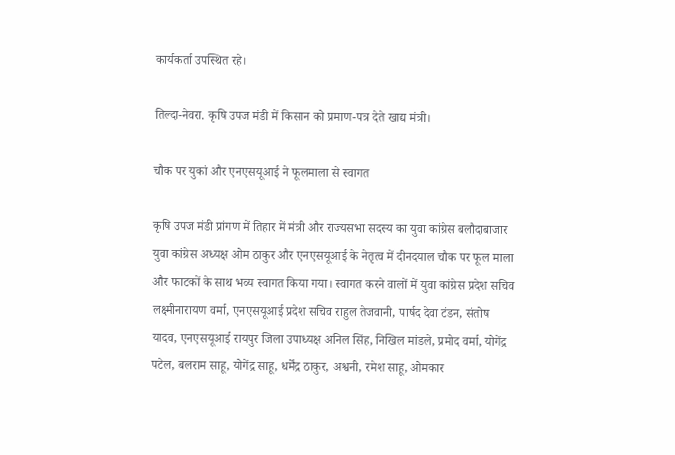कार्यकर्ता उपस्थित रहे।

तिल्दा-नेवरा. कृषि उपज मंडी में किसान को प्रमाण-पत्र देते खाद्य मंत्री।

चौक पर युकां और एनएसयूआई ने फूलमाला से स्वागत

कृषि उपज मंडी प्रांगण में तिहार में मंत्री और राज्यसभा सदस्य का युवा कांग्रेस बलौदाबाजार युवा कांग्रेस अध्यक्ष ओम ठाकुर और एनएसयूआई के नेतृत्व में दीनदयाल चौक पर फूल माला और फाटकों के साथ भव्य स्वागत किया गया। स्वागत करने वालों में युवा कांग्रेस प्रदेश सचिव लक्ष्मीनारायण वर्मा, एनएसयूआई प्रदेश सचिव राहुल तेजवानी, पार्षद देवा टंडन, संतोष यादव, एनएसयूआई रायपुर जिला उपाध्यक्ष अनिल सिंह, निखिल मांडले, प्रमोद वर्मा, योगेंद्र पटेल, बलराम साहू, योगेंद्र साहू, धर्मेंद्र ठाकुर, अश्वनी, रमेश साहू, ओमकार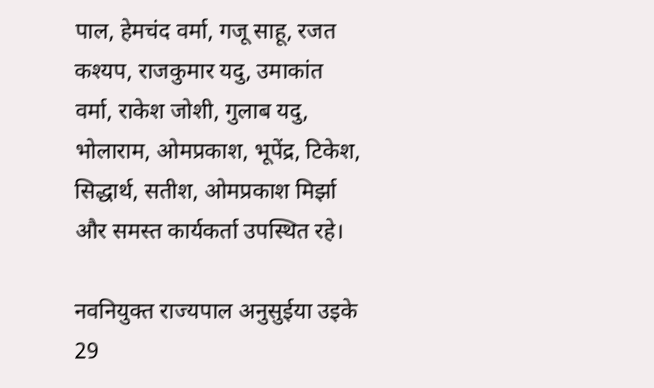पाल, हेमचंद वर्मा, गजू साहू, रजत कश्यप, राजकुमार यदु, उमाकांत वर्मा, राकेश जोशी, गुलाब यदु, भोलाराम, ओमप्रकाश, भूपेंद्र, टिकेश, सिद्धार्थ, सतीश, ओमप्रकाश मिर्झा और समस्त कार्यकर्ता उपस्थित रहे।

नवनियुक्त राज्यपाल अनुसुईया उइके 29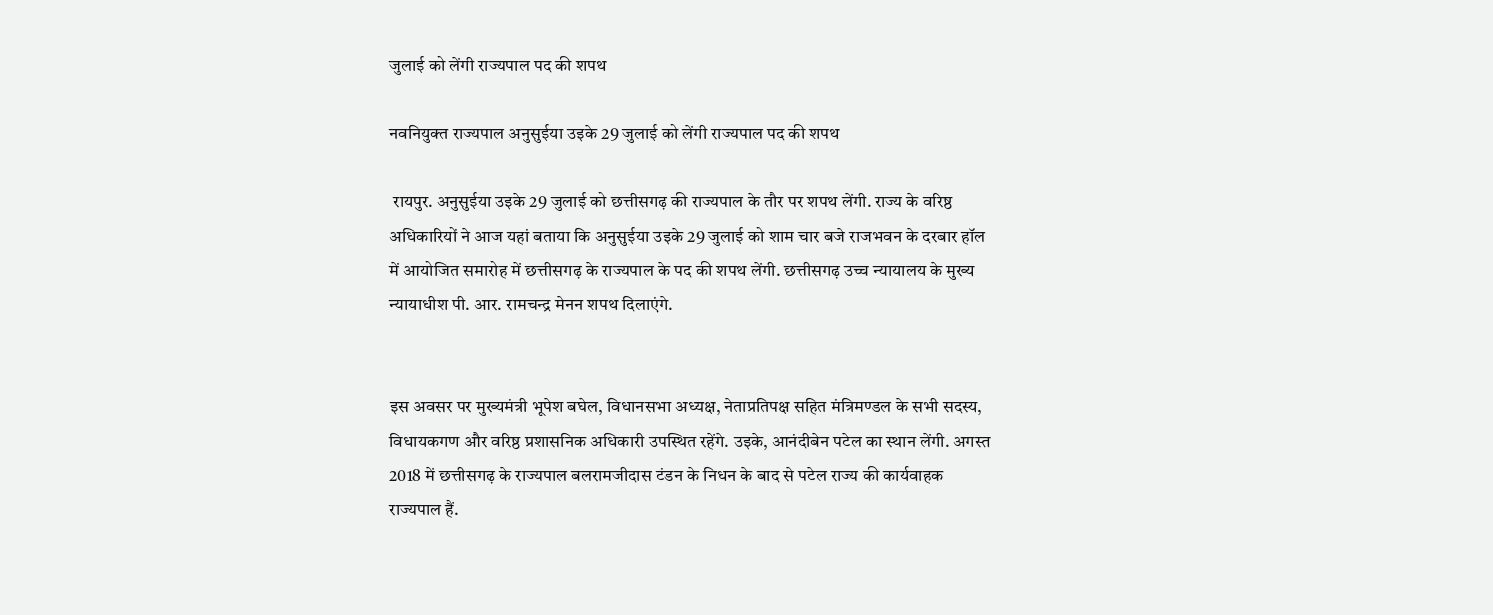जुलाई को लेंगी राज्यपाल पद की शपथ

नवनियुक्त राज्यपाल अनुसुईया उइके 29 जुलाई को लेंगी राज्यपाल पद की शपथ

 रायपुर. अनुसुईया उइके 29 जुलाई को छत्तीसगढ़ की राज्यपाल के तौर पर शपथ लेंगी. राज्य के वरिष्ठ अधिकारियों ने आज यहां बताया कि अनुसुईया उइके 29 जुलाई को शाम चार बजे राजभवन के दरबार हॉल में आयोजित समारोह में छत्तीसगढ़ के राज्यपाल के पद की शपथ लेंगी. छत्तीसगढ़ उच्च न्यायालय के मुख्य न्यायाधीश पी. आर. रामचन्द्र मेनन शपथ दिलाएंगे.


इस अवसर पर मुख्यमंत्री भूपेश बघेल, विधानसभा अध्यक्ष, नेताप्रतिपक्ष सहित मंत्रिमण्डल के सभी सदस्य, विधायकगण और वरिष्ठ प्रशासनिक अधिकारी उपस्थित रहेंगे. उइके, आनंदीबेन पटेल का स्थान लेंगी. अगस्त 2018 में छत्तीसगढ़ के राज्यपाल बलरामजीदास टंडन के निधन के बाद से पटेल राज्य की कार्यवाहक राज्यपाल हैं.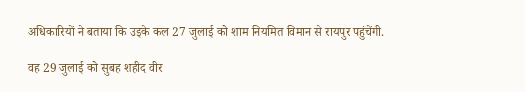अधिकारियों ने बताया कि उइके कल 27 जुलाई को शाम नियमित विमान से रायपुर पहुंचेंगी.

वह 29 जुलाई को सुबह शहीद वीर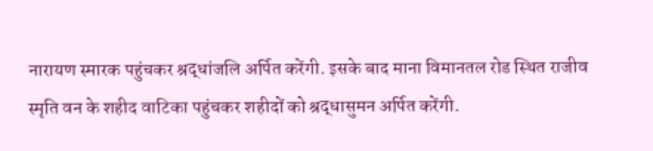नारायण स्मारक पहुंचकर श्रद्धांजलि अर्पित करेंगी. इसके बाद माना विमानतल रोड स्थित राजीव स्मृति वन के शहीद वाटिका पहुंचकर शहीदों को श्रद्धासुमन अर्पित करेंगी.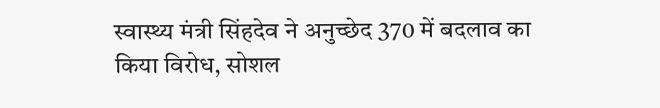स्वास्थ्य मंत्री सिंहदेव ने अनुच्छेद 370 में बदलाव का किया विरोध, सोशल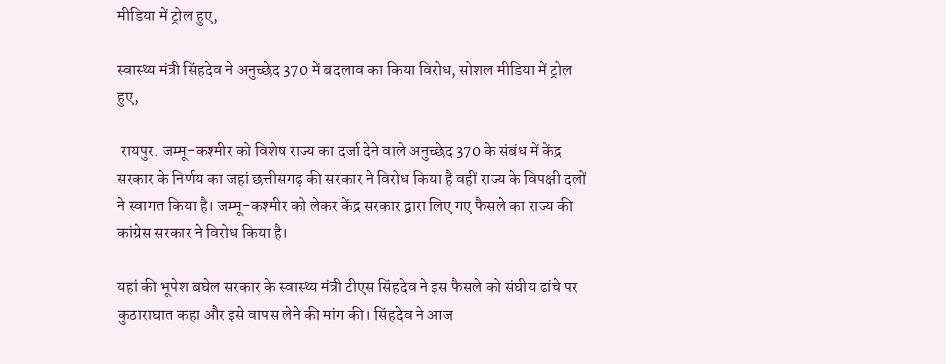मीडिया में ट्रोल हुए,

स्वास्थ्य मंत्री सिंहदेव ने अनुच्छेद 370 में बदलाव का किया विरोध, सोशल मीडिया में ट्रोल हुए,

 रायपुर. जम्मू-कश्मीर को विशेष राज्य का दर्जा देने वाले अनुच्छेद 370 के संबंध में केंद्र सरकार के निर्णय का जहां छत्तीसगढ़ की सरकार ने विरोध किया है वहीं राज्य के विपक्षी दलों ने स्वागत किया है। जम्मू-कश्मीर को लेकर केंद्र सरकार द्वारा लिए गए फैसले का राज्य की कांग्रेस सरकार ने विरोध किया है।

यहां की भूपेश बघेल सरकार के स्वास्थ्य मंत्री टीएस सिंहदेव ने इस फैसले को संघीय ढांचे पर कुठाराघात कहा और इसे वापस लेने की मांग की। सिंहदेव ने आज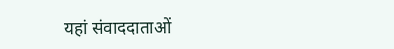यहां संवाददाताओं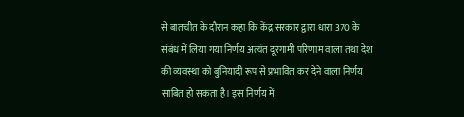से बातचीत के दौरान कहा कि केंद्र सरकार द्वारा धारा 370 के संबंध में लिया गया निर्णय अत्यंत दूरगामी परिणाम वाला तथा देश की व्यवस्था को बुनियादी रूप से प्रभावित कर देने वाला निर्णय साबित हो सकता है। इस निर्णय में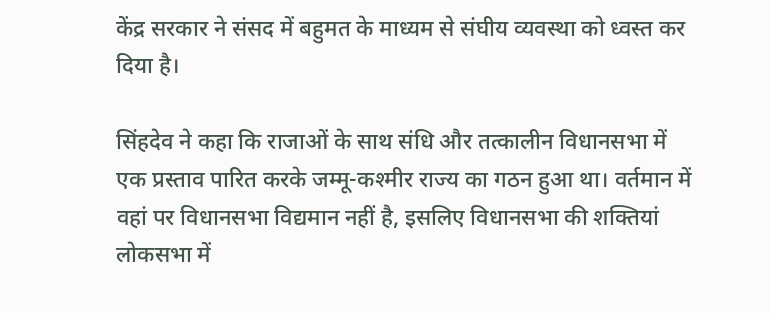केंद्र सरकार ने संसद में बहुमत के माध्यम से संघीय व्यवस्था को ध्वस्त कर दिया है।

सिंहदेव ने कहा कि राजाओं के साथ संधि और तत्कालीन विधानसभा में एक प्रस्ताव पारित करके जम्मू-कश्मीर राज्य का गठन हुआ था। वर्तमान में वहां पर विधानसभा विद्यमान नहीं है, इसलिए विधानसभा की शक्तियां लोकसभा में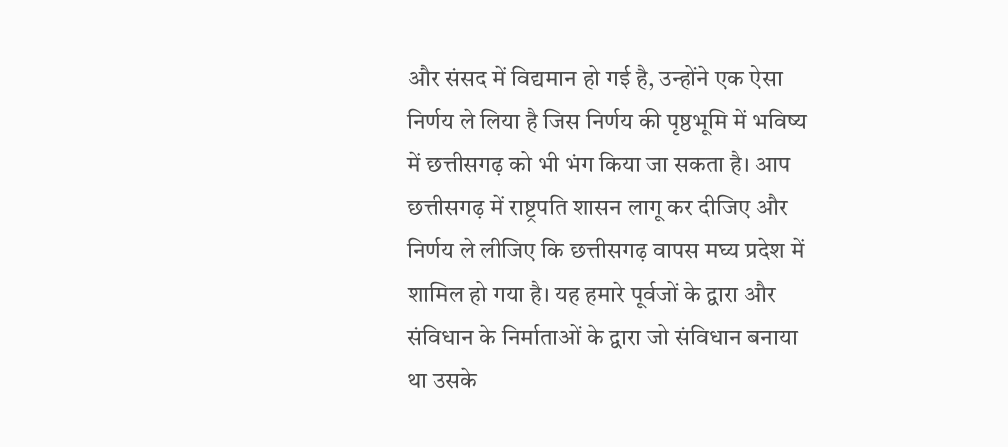और संसद में विद्यमान हो गई है, उन्होंने एक ऐसा निर्णय ले लिया है जिस निर्णय की पृष्ठभूमि में भविष्य में छत्तीसगढ़ को भी भंग किया जा सकता है। आप छत्तीसगढ़ में राष्ट्रपति शासन लागू कर दीजिए और निर्णय ले लीजिए कि छत्तीसगढ़ वापस मघ्य प्रदेश में शामिल हो गया है। यह हमारे पूर्वजों के द्वारा और संविधान के निर्माताओं के द्वारा जो संविधान बनाया था उसके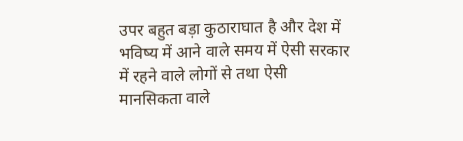उपर बहुत बड़ा कुठाराघात है और देश में भविष्य में आने वाले समय में ऐसी सरकार में रहने वाले लोगों से तथा ऐसी मानसिकता वाले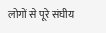लोगों से पूरे संघीय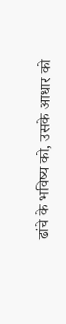ढांचे के भविष्य को, उसके आधार को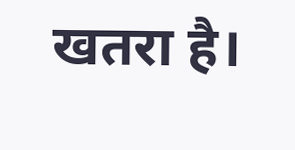खतरा है।